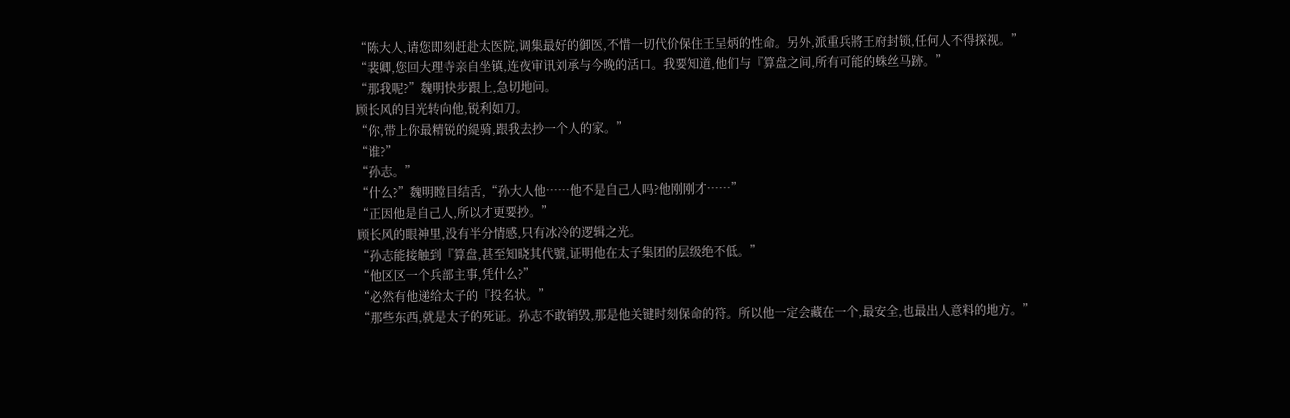“陈大人,请您即刻赶赴太医院,调集最好的御医,不惜一切代价保住王呈炳的性命。另外,派重兵將王府封锁,任何人不得探视。”
“裴卿,您回大理寺亲自坐镇,连夜审讯刘承与今晚的活口。我要知道,他们与『算盘之间,所有可能的蛛丝马跡。”
“那我呢?”魏明快步跟上,急切地问。
顾长风的目光转向他,锐利如刀。
“你,带上你最精锐的緹骑,跟我去抄一个人的家。”
“谁?”
“孙志。”
“什么?”魏明瞠目结舌,“孙大人他……他不是自己人吗?他刚刚才……”
“正因他是自己人,所以才更要抄。”
顾长风的眼神里,没有半分情感,只有冰冷的逻辑之光。
“孙志能接触到『算盘,甚至知晓其代號,证明他在太子集团的层级绝不低。”
“他区区一个兵部主事,凭什么?”
“必然有他递给太子的『投名状。”
“那些东西,就是太子的死证。孙志不敢销毁,那是他关键时刻保命的符。所以他一定会藏在一个,最安全,也最出人意料的地方。”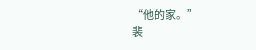“他的家。”
裴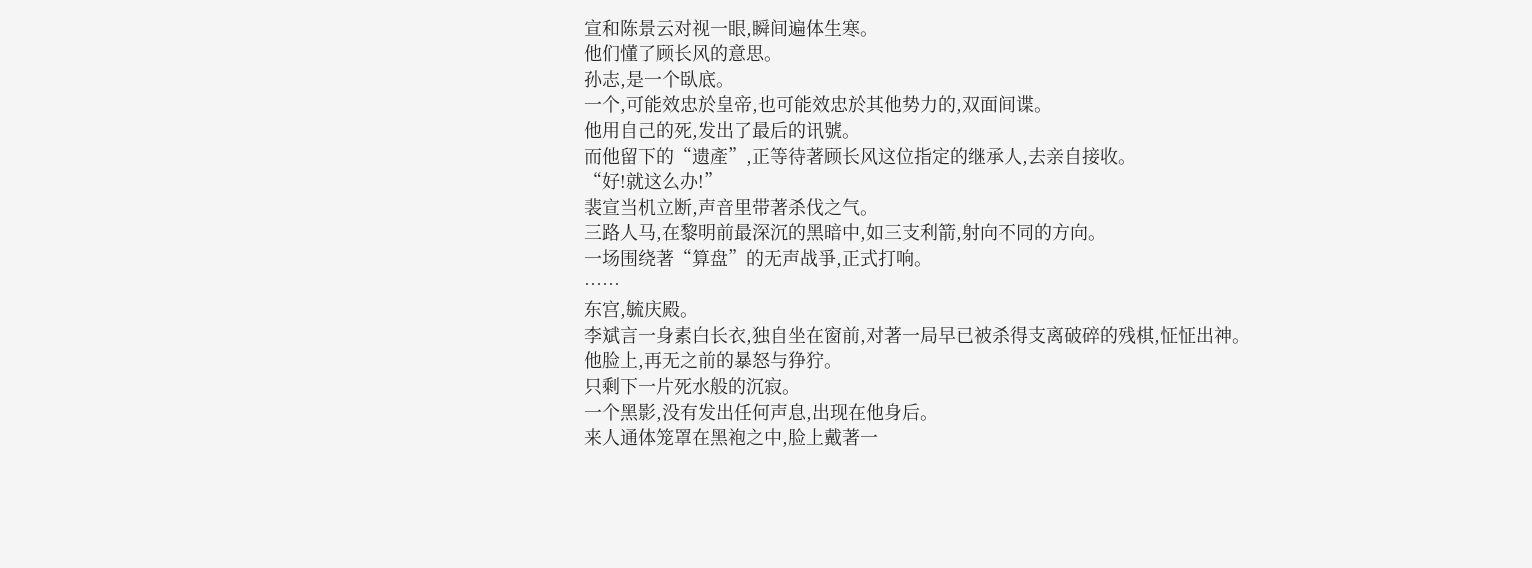宣和陈景云对视一眼,瞬间遍体生寒。
他们懂了顾长风的意思。
孙志,是一个臥底。
一个,可能效忠於皇帝,也可能效忠於其他势力的,双面间谍。
他用自己的死,发出了最后的讯號。
而他留下的“遗產”,正等待著顾长风这位指定的继承人,去亲自接收。
“好!就这么办!”
裴宣当机立断,声音里带著杀伐之气。
三路人马,在黎明前最深沉的黑暗中,如三支利箭,射向不同的方向。
一场围绕著“算盘”的无声战爭,正式打响。
……
东宫,毓庆殿。
李斌言一身素白长衣,独自坐在窗前,对著一局早已被杀得支离破碎的残棋,怔怔出神。
他脸上,再无之前的暴怒与狰狞。
只剩下一片死水般的沉寂。
一个黑影,没有发出任何声息,出现在他身后。
来人通体笼罩在黑袍之中,脸上戴著一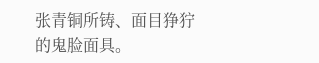张青铜所铸、面目狰狞的鬼脸面具。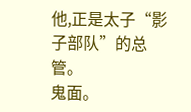他,正是太子“影子部队”的总管。
鬼面。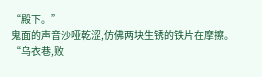“殿下。”
鬼面的声音沙哑乾涩,仿佛两块生锈的铁片在摩擦。
“乌衣巷,败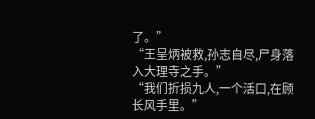了。”
“王呈炳被救,孙志自尽,尸身落入大理寺之手。”
“我们折损九人,一个活口,在顾长风手里。”